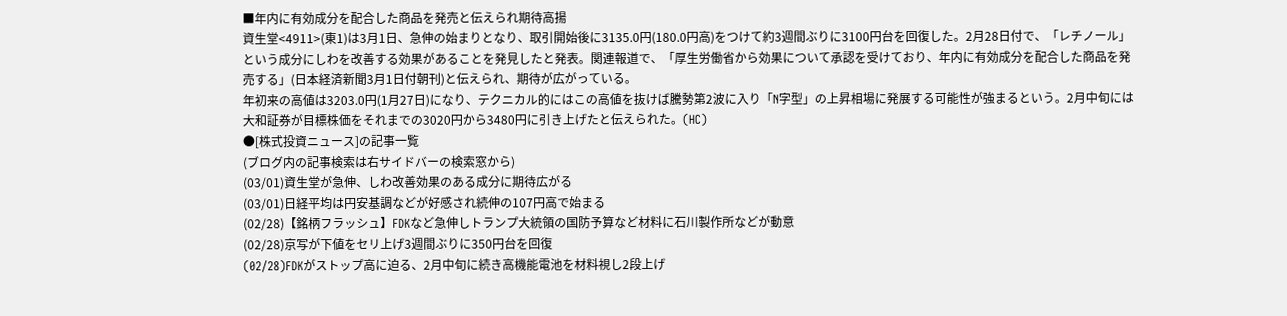■年内に有効成分を配合した商品を発売と伝えられ期待高揚
資生堂<4911>(東1)は3月1日、急伸の始まりとなり、取引開始後に3135.0円(180.0円高)をつけて約3週間ぶりに3100円台を回復した。2月28日付で、「レチノール」という成分にしわを改善する効果があることを発見したと発表。関連報道で、「厚生労働省から効果について承認を受けており、年内に有効成分を配合した商品を発売する」(日本経済新聞3月1日付朝刊)と伝えられ、期待が広がっている。
年初来の高値は3203.0円(1月27日)になり、テクニカル的にはこの高値を抜けば騰勢第2波に入り「N字型」の上昇相場に発展する可能性が強まるという。2月中旬には大和証券が目標株価をそれまでの3020円から3480円に引き上げたと伝えられた。(HC)
●[株式投資ニュース]の記事一覧
(ブログ内の記事検索は右サイドバーの検索窓から)
(03/01)資生堂が急伸、しわ改善効果のある成分に期待広がる
(03/01)日経平均は円安基調などが好感され続伸の107円高で始まる
(02/28)【銘柄フラッシュ】FDKなど急伸しトランプ大統領の国防予算など材料に石川製作所などが動意
(02/28)京写が下値をセリ上げ3週間ぶりに350円台を回復
(02/28)FDKがストップ高に迫る、2月中旬に続き高機能電池を材料視し2段上げ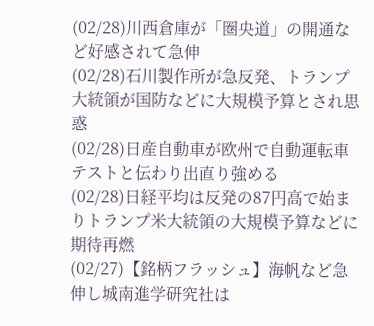(02/28)川西倉庫が「圏央道」の開通など好感されて急伸
(02/28)石川製作所が急反発、トランプ大統領が国防などに大規模予算とされ思惑
(02/28)日産自動車が欧州で自動運転車テストと伝わり出直り強める
(02/28)日経平均は反発の87円高で始まりトランプ米大統領の大規模予算などに期待再燃
(02/27)【銘柄フラッシュ】海帆など急伸し城南進学研究社は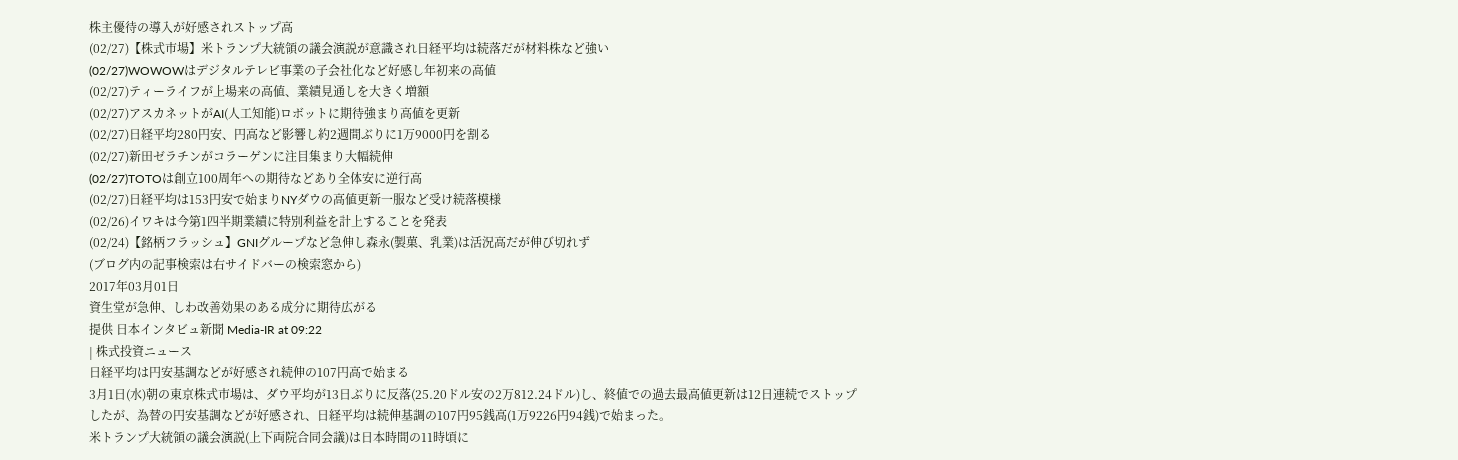株主優待の導入が好感されストップ高
(02/27)【株式市場】米トランプ大統領の議会演説が意識され日経平均は続落だが材料株など強い
(02/27)WOWOWはデジタルテレビ事業の子会社化など好感し年初来の高値
(02/27)ティーライフが上場来の高値、業績見通しを大きく増額
(02/27)アスカネットがAI(人工知能)ロボットに期待強まり高値を更新
(02/27)日経平均280円安、円高など影響し約2週間ぶりに1万9000円を割る
(02/27)新田ゼラチンがコラーゲンに注目集まり大幅続伸
(02/27)TOTOは創立100周年への期待などあり全体安に逆行高
(02/27)日経平均は153円安で始まりNYダウの高値更新一服など受け続落模様
(02/26)イワキは今第1四半期業績に特別利益を計上することを発表
(02/24)【銘柄フラッシュ】GNIグループなど急伸し森永(製菓、乳業)は活況高だが伸び切れず
(ブログ内の記事検索は右サイドバーの検索窓から)
2017年03月01日
資生堂が急伸、しわ改善効果のある成分に期待広がる
提供 日本インタビュ新聞 Media-IR at 09:22
| 株式投資ニュース
日経平均は円安基調などが好感され続伸の107円高で始まる
3月1日(水)朝の東京株式市場は、ダウ平均が13日ぶりに反落(25.20ドル安の2万812.24ドル)し、終値での過去最高値更新は12日連続でストップしたが、為替の円安基調などが好感され、日経平均は続伸基調の107円95銭高(1万9226円94銭)で始まった。
米トランプ大統領の議会演説(上下両院合同会議)は日本時間の11時頃に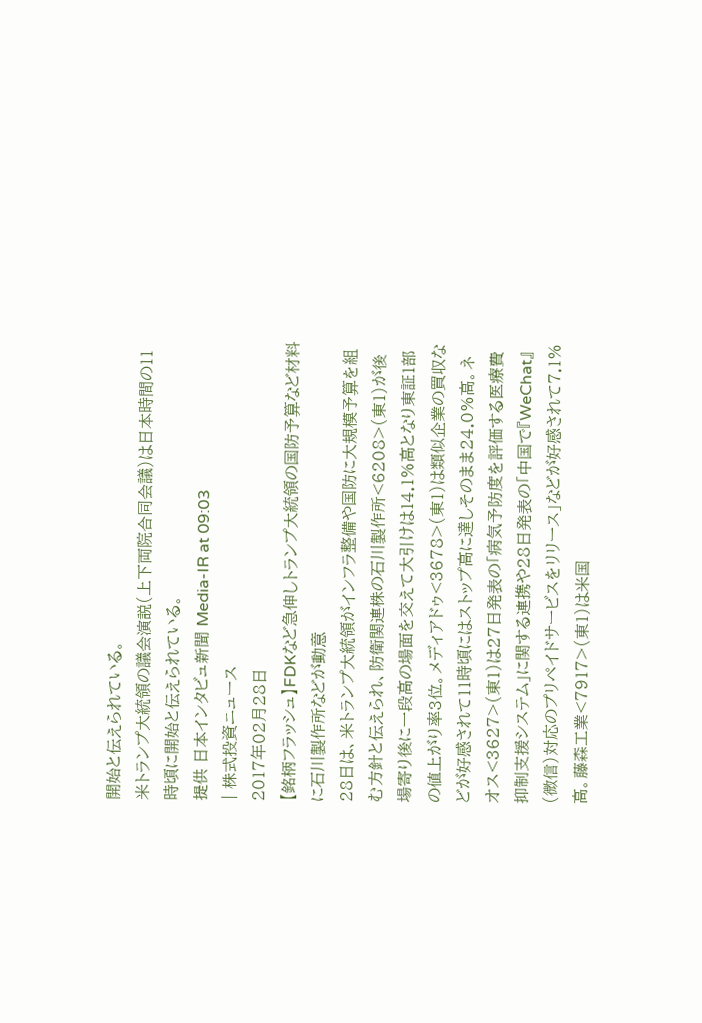開始と伝えられている。
米トランプ大統領の議会演説(上下両院合同会議)は日本時間の11時頃に開始と伝えられている。
提供 日本インタビュ新聞 Media-IR at 09:03
| 株式投資ニュース
2017年02月28日
【銘柄フラッシュ】FDKなど急伸しトランプ大統領の国防予算など材料に石川製作所などが動意
28日は、米トランプ大統領がインフラ整備や国防に大規模予算を組む方針と伝えられ、防衛関連株の石川製作所<6208>(東1)が後場寄り後に一段高の場面を交えて大引けは14.1%高となり東証1部の値上がり率3位。メディアドゥ<3678>(東1)は類似企業の買収などが好感されて11時頃にはストップ高に達しそのまま24.0%高。ネオス<3627>(東1)は27日発表の「病気予防度を評価する医療費抑制支援システム」に関する連携や28日発表の「中国で『WeChat』(微信)対応のプリペイドサービスをリリース」などが好感されて7.1%高。藤森工業<7917>(東1)は米国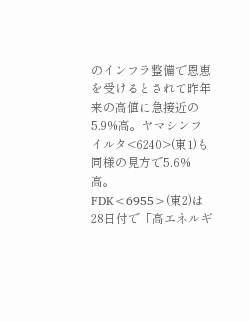のインフラ整備で恩恵を受けるとされて昨年来の高値に急接近の5.9%高。ヤマシンフイルタ<6240>(東1)も同様の見方で5.6%高。
FDK<6955>(東2)は28日付で「高エネルギ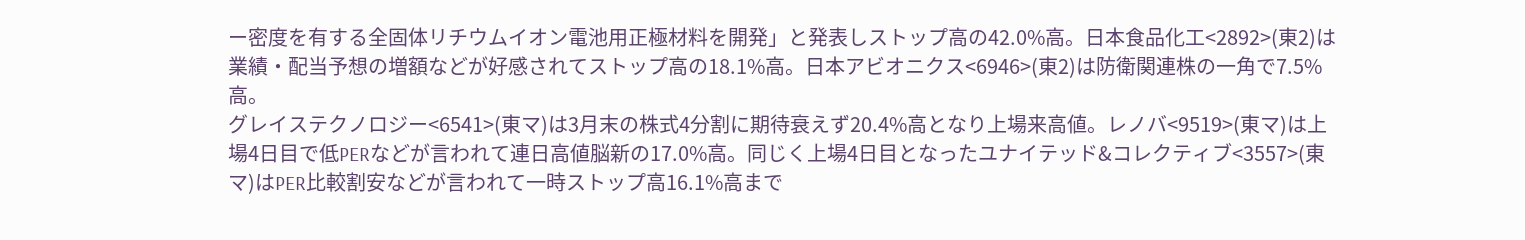ー密度を有する全固体リチウムイオン電池用正極材料を開発」と発表しストップ高の42.0%高。日本食品化工<2892>(東2)は業績・配当予想の増額などが好感されてストップ高の18.1%高。日本アビオニクス<6946>(東2)は防衛関連株の一角で7.5%高。
グレイステクノロジー<6541>(東マ)は3月末の株式4分割に期待衰えず20.4%高となり上場来高値。レノバ<9519>(東マ)は上場4日目で低PERなどが言われて連日高値脳新の17.0%高。同じく上場4日目となったユナイテッド&コレクティブ<3557>(東マ)はPER比較割安などが言われて一時ストップ高16.1%高まで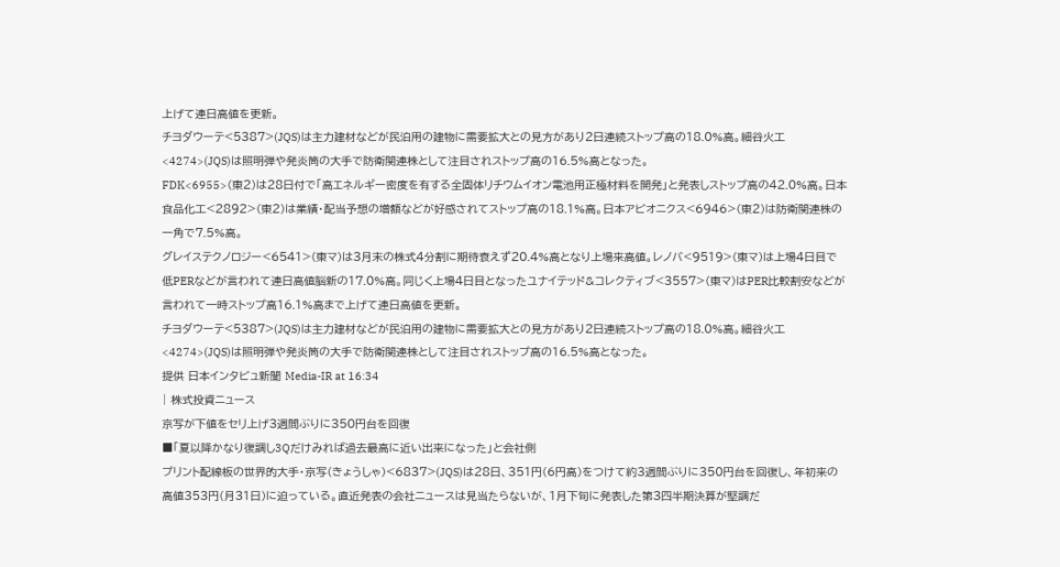上げて連日高値を更新。
チヨダウーテ<5387>(JQS)は主力建材などが民泊用の建物に需要拡大との見方があり2日連続ストップ高の18.0%高。細谷火工<4274>(JQS)は照明弾や発炎筒の大手で防衛関連株として注目されストップ高の16.5%高となった。
FDK<6955>(東2)は28日付で「高エネルギー密度を有する全固体リチウムイオン電池用正極材料を開発」と発表しストップ高の42.0%高。日本食品化工<2892>(東2)は業績・配当予想の増額などが好感されてストップ高の18.1%高。日本アビオニクス<6946>(東2)は防衛関連株の一角で7.5%高。
グレイステクノロジー<6541>(東マ)は3月末の株式4分割に期待衰えず20.4%高となり上場来高値。レノバ<9519>(東マ)は上場4日目で低PERなどが言われて連日高値脳新の17.0%高。同じく上場4日目となったユナイテッド&コレクティブ<3557>(東マ)はPER比較割安などが言われて一時ストップ高16.1%高まで上げて連日高値を更新。
チヨダウーテ<5387>(JQS)は主力建材などが民泊用の建物に需要拡大との見方があり2日連続ストップ高の18.0%高。細谷火工<4274>(JQS)は照明弾や発炎筒の大手で防衛関連株として注目されストップ高の16.5%高となった。
提供 日本インタビュ新聞 Media-IR at 16:34
| 株式投資ニュース
京写が下値をセリ上げ3週間ぶりに350円台を回復
■「夏以降かなり復調し3Qだけみれば過去最高に近い出来になった」と会社側
プリント配線板の世界的大手・京写(きょうしゃ)<6837>(JQS)は28日、351円(6円高)をつけて約3週間ぶりに350円台を回復し、年初来の高値353円(月31日)に迫っている。直近発表の会社ニュースは見当たらないが、1月下旬に発表した第3四半期決算が堅調だ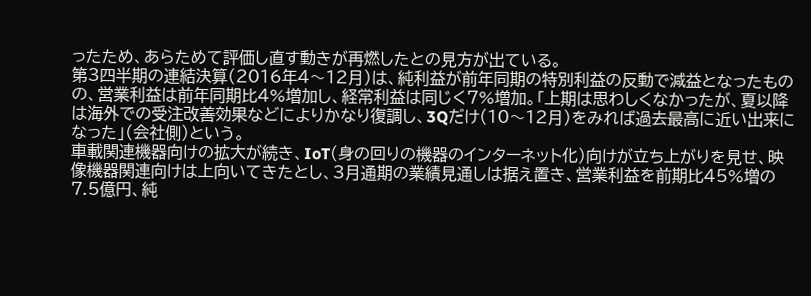ったため、あらためて評価し直す動きが再燃したとの見方が出ている。
第3四半期の連結決算(2016年4〜12月)は、純利益が前年同期の特別利益の反動で減益となったものの、営業利益は前年同期比4%増加し、経常利益は同じく7%増加。「上期は思わしくなかったが、夏以降は海外での受注改善効果などによりかなり復調し、3Qだけ(10〜12月)をみれば過去最高に近い出来になった」(会社側)という。
車載関連機器向けの拡大が続き、IoT(身の回りの機器のインターネット化)向けが立ち上がりを見せ、映像機器関連向けは上向いてきたとし、3月通期の業績見通しは据え置き、営業利益を前期比45%増の7.5億円、純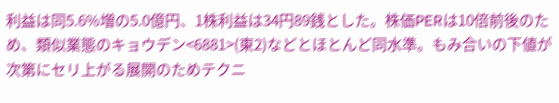利益は同5.6%増の5.0億円、1株利益は34円89銭とした。株価PERは10倍前後のため、類似業態のキョウデン<6881>(東2)などとほとんど同水準。もみ合いの下値が次第にセリ上がる展開のためテクニ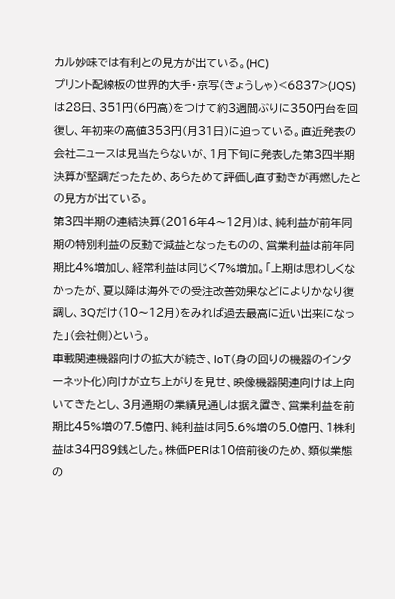カル妙味では有利との見方が出ている。(HC)
プリント配線板の世界的大手・京写(きょうしゃ)<6837>(JQS)は28日、351円(6円高)をつけて約3週間ぶりに350円台を回復し、年初来の高値353円(月31日)に迫っている。直近発表の会社ニュースは見当たらないが、1月下旬に発表した第3四半期決算が堅調だったため、あらためて評価し直す動きが再燃したとの見方が出ている。
第3四半期の連結決算(2016年4〜12月)は、純利益が前年同期の特別利益の反動で減益となったものの、営業利益は前年同期比4%増加し、経常利益は同じく7%増加。「上期は思わしくなかったが、夏以降は海外での受注改善効果などによりかなり復調し、3Qだけ(10〜12月)をみれば過去最高に近い出来になった」(会社側)という。
車載関連機器向けの拡大が続き、IoT(身の回りの機器のインターネット化)向けが立ち上がりを見せ、映像機器関連向けは上向いてきたとし、3月通期の業績見通しは据え置き、営業利益を前期比45%増の7.5億円、純利益は同5.6%増の5.0億円、1株利益は34円89銭とした。株価PERは10倍前後のため、類似業態の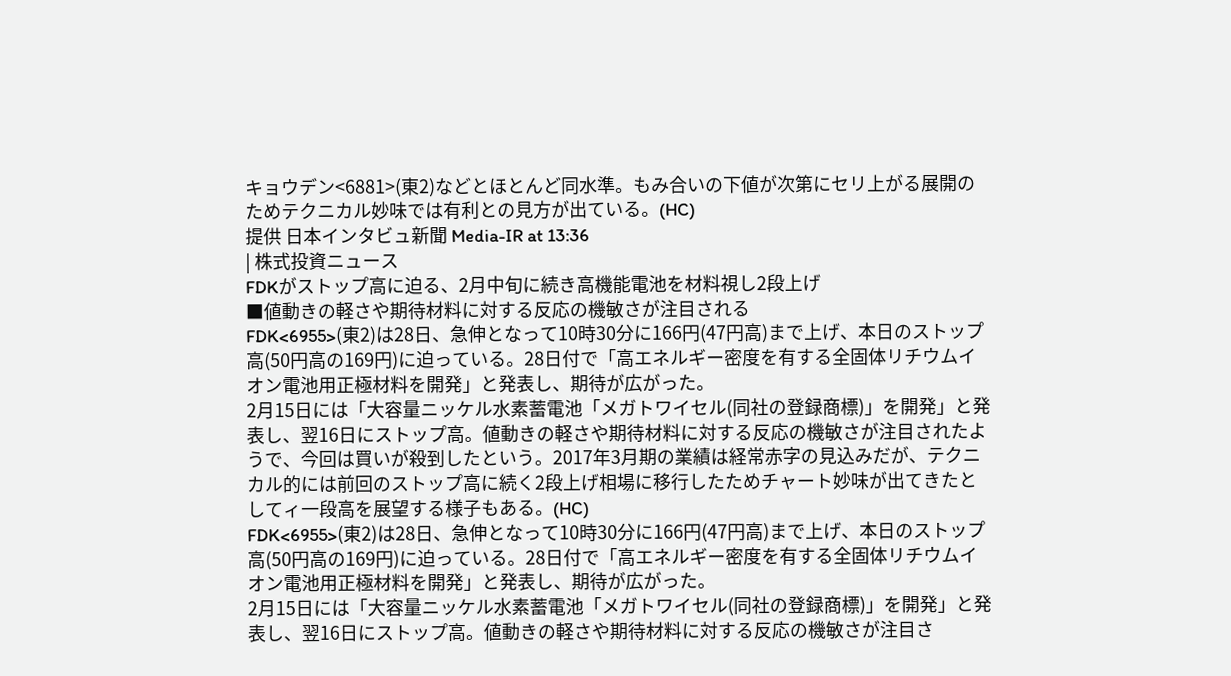キョウデン<6881>(東2)などとほとんど同水準。もみ合いの下値が次第にセリ上がる展開のためテクニカル妙味では有利との見方が出ている。(HC)
提供 日本インタビュ新聞 Media-IR at 13:36
| 株式投資ニュース
FDKがストップ高に迫る、2月中旬に続き高機能電池を材料視し2段上げ
■値動きの軽さや期待材料に対する反応の機敏さが注目される
FDK<6955>(東2)は28日、急伸となって10時30分に166円(47円高)まで上げ、本日のストップ高(50円高の169円)に迫っている。28日付で「高エネルギー密度を有する全固体リチウムイオン電池用正極材料を開発」と発表し、期待が広がった。
2月15日には「大容量ニッケル水素蓄電池「メガトワイセル(同社の登録商標)」を開発」と発表し、翌16日にストップ高。値動きの軽さや期待材料に対する反応の機敏さが注目されたようで、今回は買いが殺到したという。2017年3月期の業績は経常赤字の見込みだが、テクニカル的には前回のストップ高に続く2段上げ相場に移行したためチャート妙味が出てきたとしてィ一段高を展望する様子もある。(HC)
FDK<6955>(東2)は28日、急伸となって10時30分に166円(47円高)まで上げ、本日のストップ高(50円高の169円)に迫っている。28日付で「高エネルギー密度を有する全固体リチウムイオン電池用正極材料を開発」と発表し、期待が広がった。
2月15日には「大容量ニッケル水素蓄電池「メガトワイセル(同社の登録商標)」を開発」と発表し、翌16日にストップ高。値動きの軽さや期待材料に対する反応の機敏さが注目さ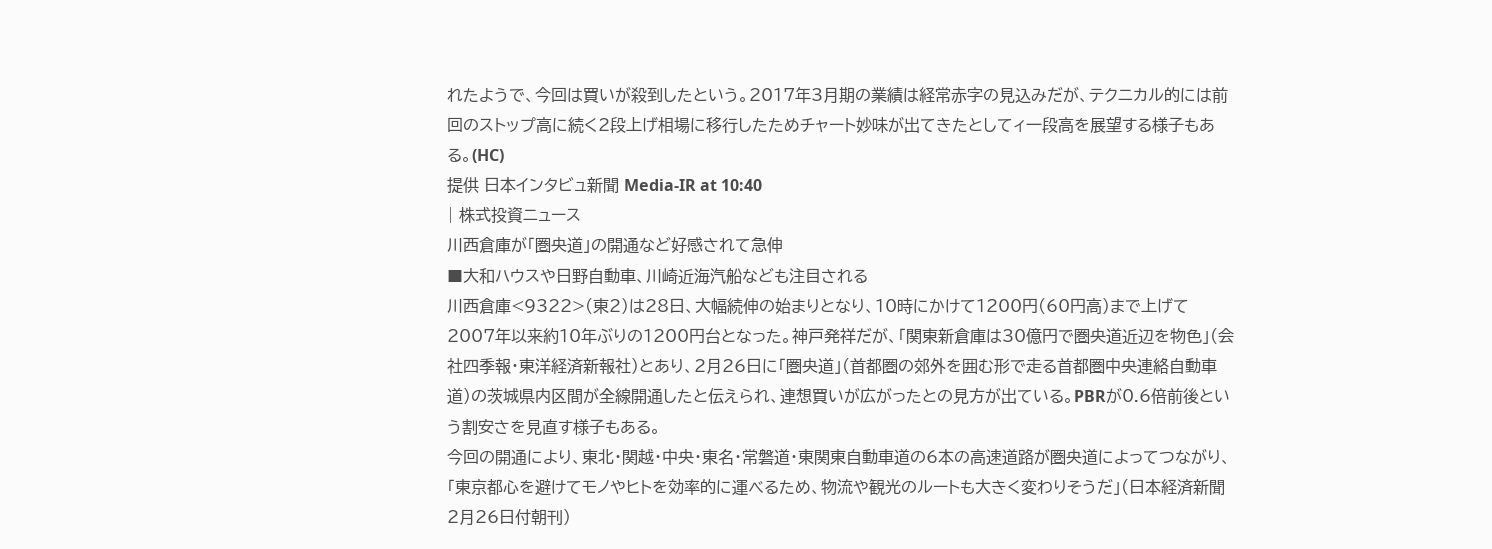れたようで、今回は買いが殺到したという。2017年3月期の業績は経常赤字の見込みだが、テクニカル的には前回のストップ高に続く2段上げ相場に移行したためチャート妙味が出てきたとしてィ一段高を展望する様子もある。(HC)
提供 日本インタビュ新聞 Media-IR at 10:40
| 株式投資ニュース
川西倉庫が「圏央道」の開通など好感されて急伸
■大和ハウスや日野自動車、川崎近海汽船なども注目される
川西倉庫<9322>(東2)は28日、大幅続伸の始まりとなり、10時にかけて1200円(60円高)まで上げて2007年以来約10年ぶりの1200円台となった。神戸発祥だが、「関東新倉庫は30億円で圏央道近辺を物色」(会社四季報・東洋経済新報社)とあり、2月26日に「圏央道」(首都圏の郊外を囲む形で走る首都圏中央連絡自動車道)の茨城県内区間が全線開通したと伝えられ、連想買いが広がったとの見方が出ている。PBRが0.6倍前後という割安さを見直す様子もある。
今回の開通により、東北・関越・中央・東名・常磐道・東関東自動車道の6本の高速道路が圏央道によってつながり、「東京都心を避けてモノやヒトを効率的に運べるため、物流や観光のルートも大きく変わりそうだ」(日本経済新聞2月26日付朝刊)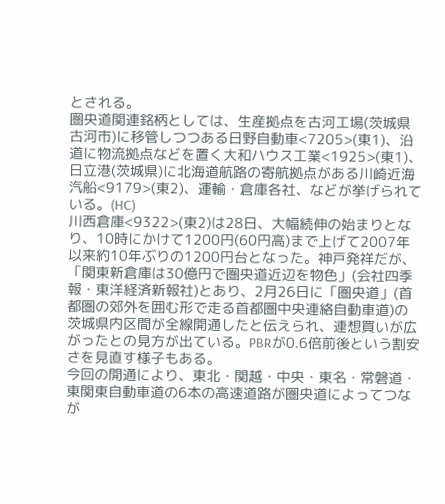とされる。
圏央道関連銘柄としては、生産拠点を古河工場(茨城県古河市)に移管しつつある日野自動車<7205>(東1)、沿道に物流拠点などを置く大和ハウス工業<1925>(東1)、日立港(茨城県)に北海道航路の寄航拠点がある川崎近海汽船<9179>(東2)、運輸・倉庫各社、などが挙げられている。(HC)
川西倉庫<9322>(東2)は28日、大幅続伸の始まりとなり、10時にかけて1200円(60円高)まで上げて2007年以来約10年ぶりの1200円台となった。神戸発祥だが、「関東新倉庫は30億円で圏央道近辺を物色」(会社四季報・東洋経済新報社)とあり、2月26日に「圏央道」(首都圏の郊外を囲む形で走る首都圏中央連絡自動車道)の茨城県内区間が全線開通したと伝えられ、連想買いが広がったとの見方が出ている。PBRが0.6倍前後という割安さを見直す様子もある。
今回の開通により、東北・関越・中央・東名・常磐道・東関東自動車道の6本の高速道路が圏央道によってつなが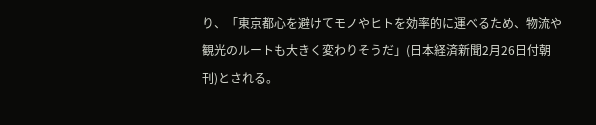り、「東京都心を避けてモノやヒトを効率的に運べるため、物流や観光のルートも大きく変わりそうだ」(日本経済新聞2月26日付朝刊)とされる。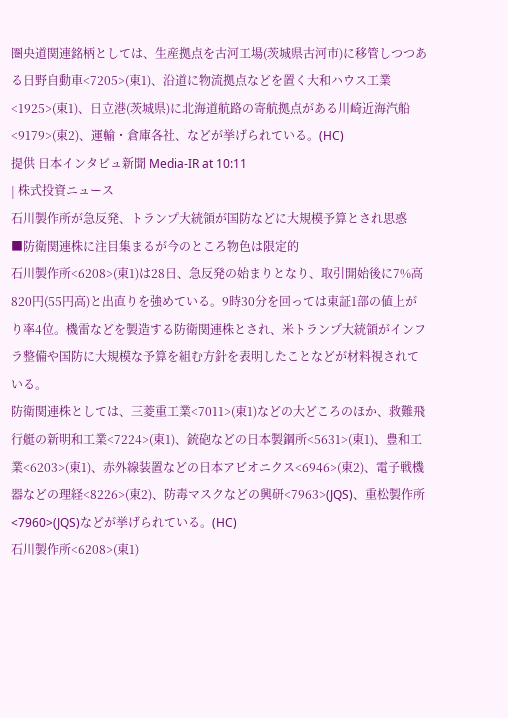圏央道関連銘柄としては、生産拠点を古河工場(茨城県古河市)に移管しつつある日野自動車<7205>(東1)、沿道に物流拠点などを置く大和ハウス工業<1925>(東1)、日立港(茨城県)に北海道航路の寄航拠点がある川崎近海汽船<9179>(東2)、運輸・倉庫各社、などが挙げられている。(HC)
提供 日本インタビュ新聞 Media-IR at 10:11
| 株式投資ニュース
石川製作所が急反発、トランプ大統領が国防などに大規模予算とされ思惑
■防衛関連株に注目集まるが今のところ物色は限定的
石川製作所<6208>(東1)は28日、急反発の始まりとなり、取引開始後に7%高820円(55円高)と出直りを強めている。9時30分を回っては東証1部の値上がり率4位。機雷などを製造する防衛関連株とされ、米トランプ大統領がインフラ整備や国防に大規模な予算を組む方針を表明したことなどが材料視されている。
防衛関連株としては、三菱重工業<7011>(東1)などの大どころのほか、救難飛行艇の新明和工業<7224>(東1)、銃砲などの日本製鋼所<5631>(東1)、豊和工業<6203>(東1)、赤外線装置などの日本アビオニクス<6946>(東2)、電子戦機器などの理経<8226>(東2)、防毒マスクなどの興研<7963>(JQS)、重松製作所<7960>(JQS)などが挙げられている。(HC)
石川製作所<6208>(東1)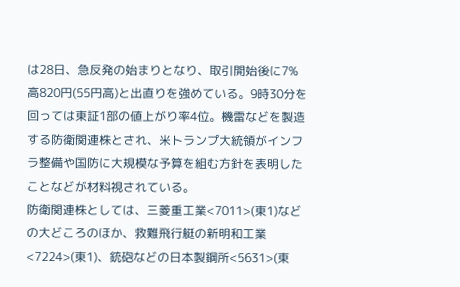は28日、急反発の始まりとなり、取引開始後に7%高820円(55円高)と出直りを強めている。9時30分を回っては東証1部の値上がり率4位。機雷などを製造する防衛関連株とされ、米トランプ大統領がインフラ整備や国防に大規模な予算を組む方針を表明したことなどが材料視されている。
防衛関連株としては、三菱重工業<7011>(東1)などの大どころのほか、救難飛行艇の新明和工業<7224>(東1)、銃砲などの日本製鋼所<5631>(東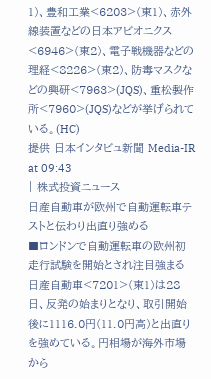1)、豊和工業<6203>(東1)、赤外線装置などの日本アビオニクス<6946>(東2)、電子戦機器などの理経<8226>(東2)、防毒マスクなどの興研<7963>(JQS)、重松製作所<7960>(JQS)などが挙げられている。(HC)
提供 日本インタビュ新聞 Media-IR at 09:43
| 株式投資ニュース
日産自動車が欧州で自動運転車テストと伝わり出直り強める
■ロンドンで自動運転車の欧州初走行試験を開始とされ注目強まる
日産自動車<7201>(東1)は28日、反発の始まりとなり、取引開始後に1116.0円(11.0円高)と出直りを強めている。円相場が海外市場から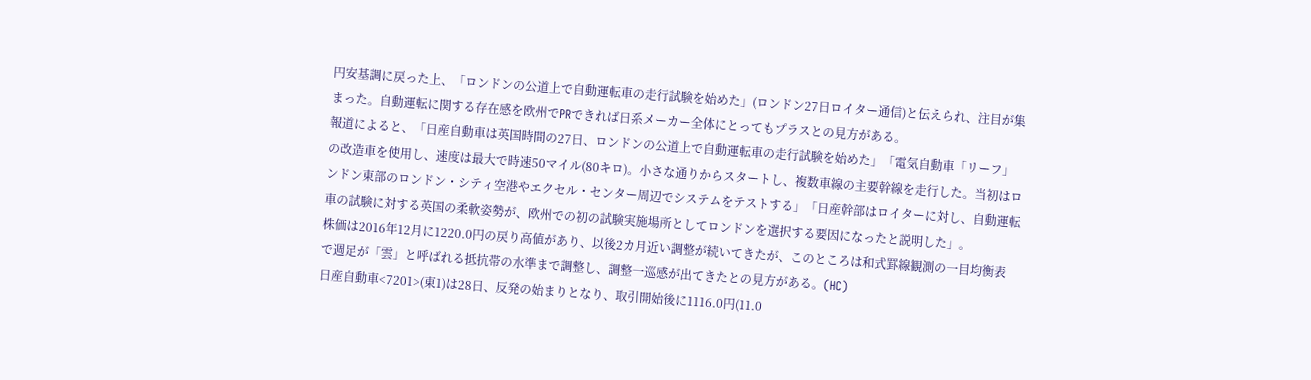円安基調に戻った上、「ロンドンの公道上で自動運転車の走行試験を始めた」(ロンドン27日ロイター通信)と伝えられ、注目が集まった。自動運転に関する存在感を欧州でPRできれば日系メーカー全体にとってもプラスとの見方がある。
報道によると、「日産自動車は英国時間の27日、ロンドンの公道上で自動運転車の走行試験を始めた」「電気自動車「リーフ」の改造車を使用し、速度は最大で時速50マイル(80キロ)。小さな通りからスタートし、複数車線の主要幹線を走行した。当初はロンドン東部のロンドン・シティ空港やエクセル・センター周辺でシステムをテストする」「日産幹部はロイターに対し、自動運転車の試験に対する英国の柔軟姿勢が、欧州での初の試験実施場所としてロンドンを選択する要因になったと説明した」。
株価は2016年12月に1220.0円の戻り高値があり、以後2カ月近い調整が続いてきたが、このところは和式罫線観測の一目均衡表で週足が「雲」と呼ばれる抵抗帯の水準まで調整し、調整一巡感が出てきたとの見方がある。(HC)
日産自動車<7201>(東1)は28日、反発の始まりとなり、取引開始後に1116.0円(11.0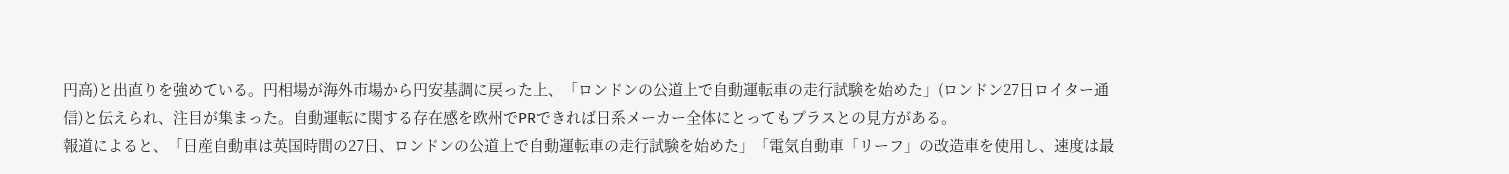円高)と出直りを強めている。円相場が海外市場から円安基調に戻った上、「ロンドンの公道上で自動運転車の走行試験を始めた」(ロンドン27日ロイター通信)と伝えられ、注目が集まった。自動運転に関する存在感を欧州でPRできれば日系メーカー全体にとってもプラスとの見方がある。
報道によると、「日産自動車は英国時間の27日、ロンドンの公道上で自動運転車の走行試験を始めた」「電気自動車「リーフ」の改造車を使用し、速度は最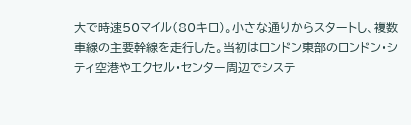大で時速50マイル(80キロ)。小さな通りからスタートし、複数車線の主要幹線を走行した。当初はロンドン東部のロンドン・シティ空港やエクセル・センター周辺でシステ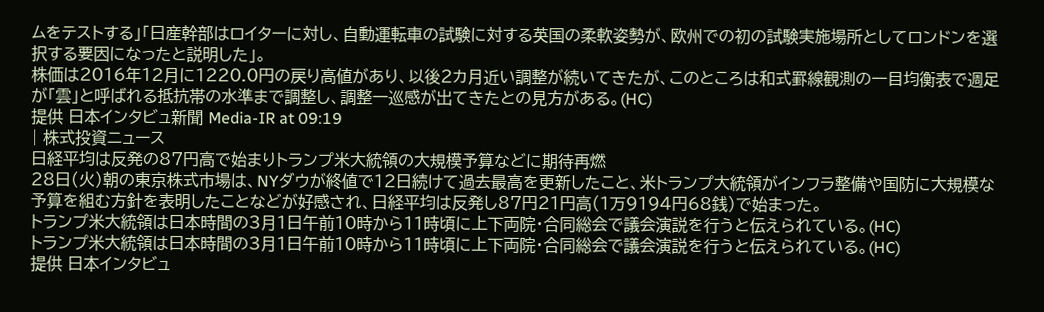ムをテストする」「日産幹部はロイターに対し、自動運転車の試験に対する英国の柔軟姿勢が、欧州での初の試験実施場所としてロンドンを選択する要因になったと説明した」。
株価は2016年12月に1220.0円の戻り高値があり、以後2カ月近い調整が続いてきたが、このところは和式罫線観測の一目均衡表で週足が「雲」と呼ばれる抵抗帯の水準まで調整し、調整一巡感が出てきたとの見方がある。(HC)
提供 日本インタビュ新聞 Media-IR at 09:19
| 株式投資ニュース
日経平均は反発の87円高で始まりトランプ米大統領の大規模予算などに期待再燃
28日(火)朝の東京株式市場は、NYダウが終値で12日続けて過去最高を更新したこと、米トランプ大統領がインフラ整備や国防に大規模な予算を組む方針を表明したことなどが好感され、日経平均は反発し87円21円高(1万9194円68銭)で始まった。
トランプ米大統領は日本時間の3月1日午前10時から11時頃に上下両院・合同総会で議会演説を行うと伝えられている。(HC)
トランプ米大統領は日本時間の3月1日午前10時から11時頃に上下両院・合同総会で議会演説を行うと伝えられている。(HC)
提供 日本インタビュ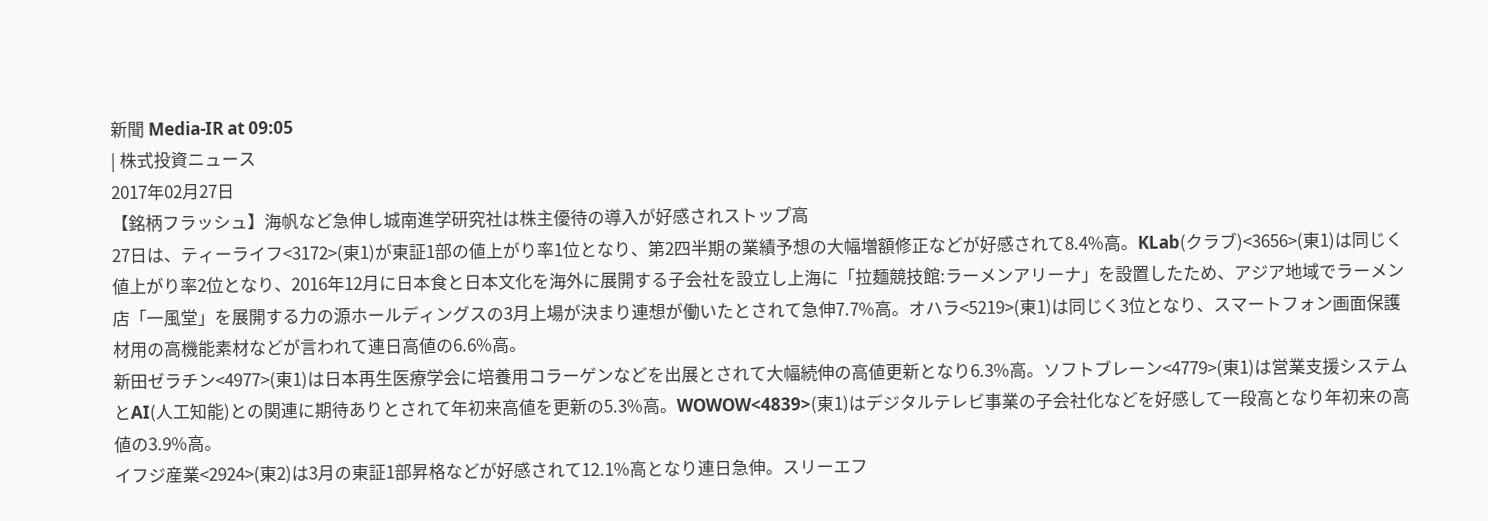新聞 Media-IR at 09:05
| 株式投資ニュース
2017年02月27日
【銘柄フラッシュ】海帆など急伸し城南進学研究社は株主優待の導入が好感されストップ高
27日は、ティーライフ<3172>(東1)が東証1部の値上がり率1位となり、第2四半期の業績予想の大幅増額修正などが好感されて8.4%高。KLab(クラブ)<3656>(東1)は同じく値上がり率2位となり、2016年12月に日本食と日本文化を海外に展開する子会社を設立し上海に「拉麺競技館:ラーメンアリーナ」を設置したため、アジア地域でラーメン店「一風堂」を展開する力の源ホールディングスの3月上場が決まり連想が働いたとされて急伸7.7%高。オハラ<5219>(東1)は同じく3位となり、スマートフォン画面保護材用の高機能素材などが言われて連日高値の6.6%高。
新田ゼラチン<4977>(東1)は日本再生医療学会に培養用コラーゲンなどを出展とされて大幅続伸の高値更新となり6.3%高。ソフトブレーン<4779>(東1)は営業支援システムとAI(人工知能)との関連に期待ありとされて年初来高値を更新の5.3%高。WOWOW<4839>(東1)はデジタルテレビ事業の子会社化などを好感して一段高となり年初来の高値の3.9%高。
イフジ産業<2924>(東2)は3月の東証1部昇格などが好感されて12.1%高となり連日急伸。スリーエフ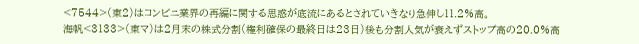<7544>(東2)はコンビニ業界の再編に関する思惑が底流にあるとされていきなり急伸し11.2%高。
海帆<3133>(東マ)は2月末の株式分割(権利確保の最終日は23日)後も分割人気が衰えずストップ高の20.0%高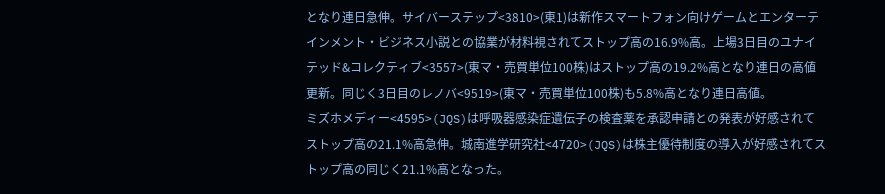となり連日急伸。サイバーステップ<3810>(東1)は新作スマートフォン向けゲームとエンターテインメント・ビジネス小説との協業が材料視されてストップ高の16.9%高。上場3日目のユナイテッド&コレクティブ<3557>(東マ・売買単位100株)はストップ高の19.2%高となり連日の高値更新。同じく3日目のレノバ<9519>(東マ・売買単位100株)も5.8%高となり連日高値。
ミズホメディー<4595>(JQS)は呼吸器感染症遺伝子の検査薬を承認申請との発表が好感されてストップ高の21.1%高急伸。城南進学研究社<4720>(JQS)は株主優待制度の導入が好感されてストップ高の同じく21.1%高となった。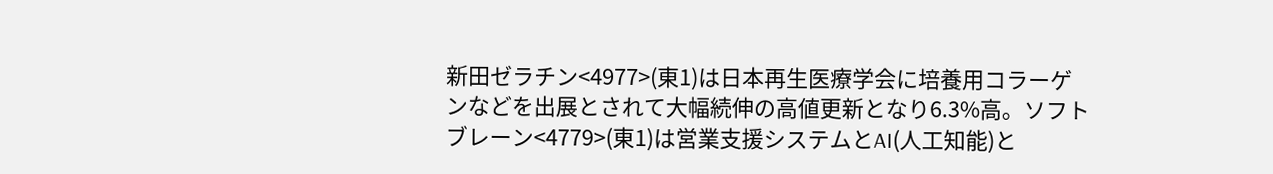新田ゼラチン<4977>(東1)は日本再生医療学会に培養用コラーゲンなどを出展とされて大幅続伸の高値更新となり6.3%高。ソフトブレーン<4779>(東1)は営業支援システムとAI(人工知能)と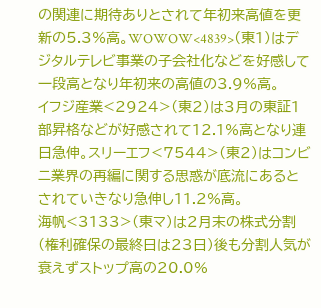の関連に期待ありとされて年初来高値を更新の5.3%高。WOWOW<4839>(東1)はデジタルテレビ事業の子会社化などを好感して一段高となり年初来の高値の3.9%高。
イフジ産業<2924>(東2)は3月の東証1部昇格などが好感されて12.1%高となり連日急伸。スリーエフ<7544>(東2)はコンビニ業界の再編に関する思惑が底流にあるとされていきなり急伸し11.2%高。
海帆<3133>(東マ)は2月末の株式分割(権利確保の最終日は23日)後も分割人気が衰えずストップ高の20.0%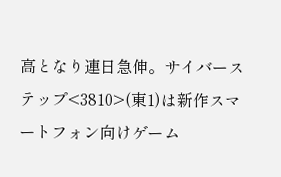高となり連日急伸。サイバーステップ<3810>(東1)は新作スマートフォン向けゲーム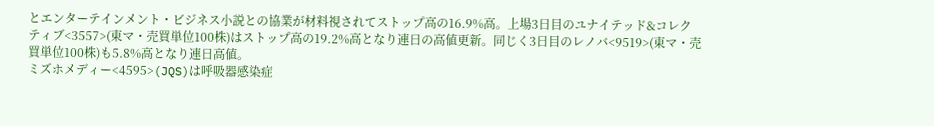とエンターテインメント・ビジネス小説との協業が材料視されてストップ高の16.9%高。上場3日目のユナイテッド&コレクティブ<3557>(東マ・売買単位100株)はストップ高の19.2%高となり連日の高値更新。同じく3日目のレノバ<9519>(東マ・売買単位100株)も5.8%高となり連日高値。
ミズホメディー<4595>(JQS)は呼吸器感染症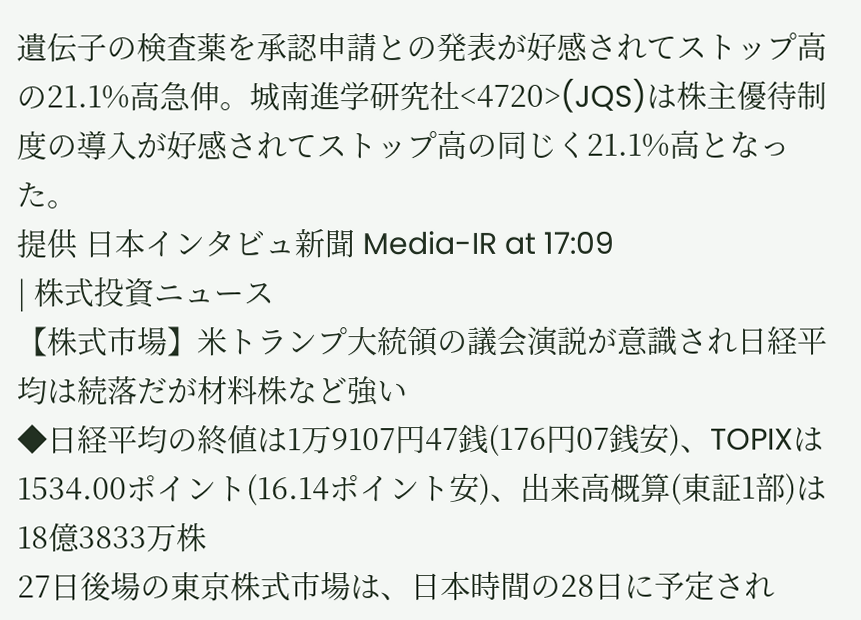遺伝子の検査薬を承認申請との発表が好感されてストップ高の21.1%高急伸。城南進学研究社<4720>(JQS)は株主優待制度の導入が好感されてストップ高の同じく21.1%高となった。
提供 日本インタビュ新聞 Media-IR at 17:09
| 株式投資ニュース
【株式市場】米トランプ大統領の議会演説が意識され日経平均は続落だが材料株など強い
◆日経平均の終値は1万9107円47銭(176円07銭安)、TOPIXは1534.00ポイント(16.14ポイント安)、出来高概算(東証1部)は18億3833万株
27日後場の東京株式市場は、日本時間の28日に予定され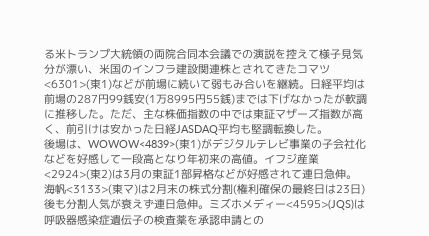る米トランプ大統領の両院合同本会議での演説を控えて様子見気分が漂い、米国のインフラ建設関連株とされてきたコマツ<6301>(東1)などが前場に続いて弱もみ合いを継続。日経平均は前場の287円99銭安(1万8995円55銭)までは下げなかったが軟調に推移した。ただ、主な株価指数の中では東証マザーズ指数が高く、前引けは安かった日経JASDAQ平均も堅調転換した。
後場は、WOWOW<4839>(東1)がデジタルテレビ事業の子会社化などを好感して一段高となり年初来の高値。イフジ産業<2924>(東2)は3月の東証1部昇格などが好感されて連日急伸。海帆<3133>(東マ)は2月末の株式分割(権利確保の最終日は23日)後も分割人気が衰えず連日急伸。ミズホメディー<4595>(JQS)は呼吸器感染症遺伝子の検査薬を承認申請との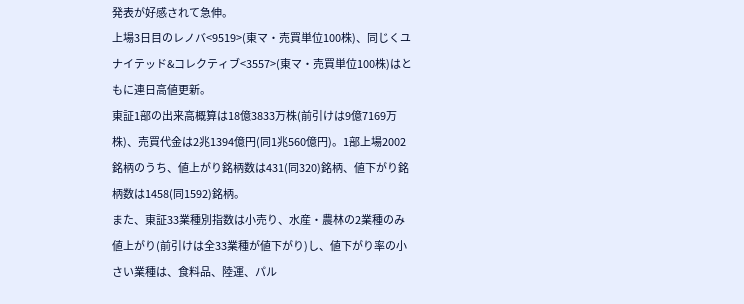発表が好感されて急伸。
上場3日目のレノバ<9519>(東マ・売買単位100株)、同じくユナイテッド&コレクティブ<3557>(東マ・売買単位100株)はともに連日高値更新。
東証1部の出来高概算は18億3833万株(前引けは9億7169万株)、売買代金は2兆1394億円(同1兆560億円)。1部上場2002銘柄のうち、値上がり銘柄数は431(同320)銘柄、値下がり銘柄数は1458(同1592)銘柄。
また、東証33業種別指数は小売り、水産・農林の2業種のみ値上がり(前引けは全33業種が値下がり)し、値下がり率の小さい業種は、食料品、陸運、パル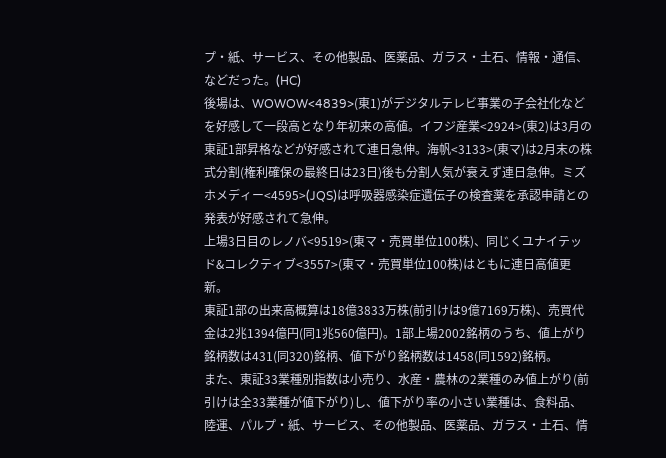プ・紙、サービス、その他製品、医薬品、ガラス・土石、情報・通信、などだった。(HC)
後場は、WOWOW<4839>(東1)がデジタルテレビ事業の子会社化などを好感して一段高となり年初来の高値。イフジ産業<2924>(東2)は3月の東証1部昇格などが好感されて連日急伸。海帆<3133>(東マ)は2月末の株式分割(権利確保の最終日は23日)後も分割人気が衰えず連日急伸。ミズホメディー<4595>(JQS)は呼吸器感染症遺伝子の検査薬を承認申請との発表が好感されて急伸。
上場3日目のレノバ<9519>(東マ・売買単位100株)、同じくユナイテッド&コレクティブ<3557>(東マ・売買単位100株)はともに連日高値更新。
東証1部の出来高概算は18億3833万株(前引けは9億7169万株)、売買代金は2兆1394億円(同1兆560億円)。1部上場2002銘柄のうち、値上がり銘柄数は431(同320)銘柄、値下がり銘柄数は1458(同1592)銘柄。
また、東証33業種別指数は小売り、水産・農林の2業種のみ値上がり(前引けは全33業種が値下がり)し、値下がり率の小さい業種は、食料品、陸運、パルプ・紙、サービス、その他製品、医薬品、ガラス・土石、情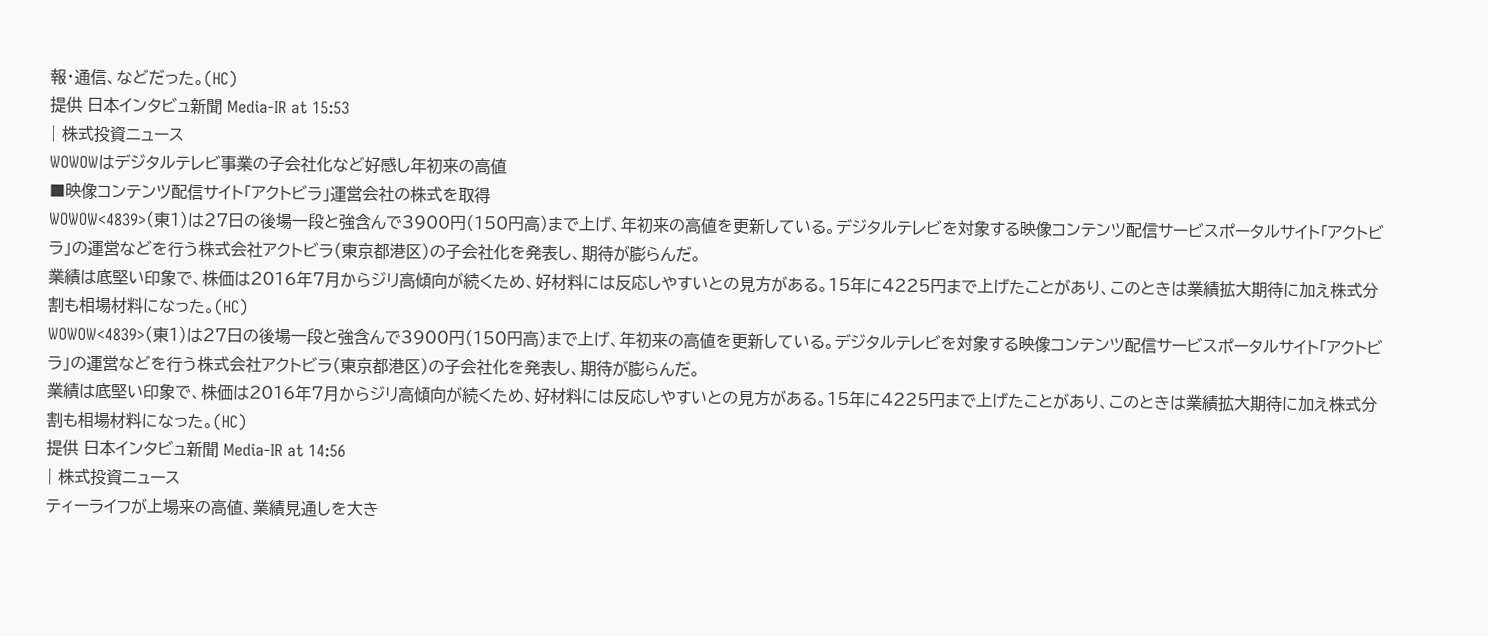報・通信、などだった。(HC)
提供 日本インタビュ新聞 Media-IR at 15:53
| 株式投資ニュース
WOWOWはデジタルテレビ事業の子会社化など好感し年初来の高値
■映像コンテンツ配信サイト「アクトビラ」運営会社の株式を取得
WOWOW<4839>(東1)は27日の後場一段と強含んで3900円(150円高)まで上げ、年初来の高値を更新している。デジタルテレビを対象する映像コンテンツ配信サービスポータルサイト「アクトビラ」の運営などを行う株式会社アクトビラ(東京都港区)の子会社化を発表し、期待が膨らんだ。
業績は底堅い印象で、株価は2016年7月からジリ高傾向が続くため、好材料には反応しやすいとの見方がある。15年に4225円まで上げたことがあり、このときは業績拡大期待に加え株式分割も相場材料になった。(HC)
WOWOW<4839>(東1)は27日の後場一段と強含んで3900円(150円高)まで上げ、年初来の高値を更新している。デジタルテレビを対象する映像コンテンツ配信サービスポータルサイト「アクトビラ」の運営などを行う株式会社アクトビラ(東京都港区)の子会社化を発表し、期待が膨らんだ。
業績は底堅い印象で、株価は2016年7月からジリ高傾向が続くため、好材料には反応しやすいとの見方がある。15年に4225円まで上げたことがあり、このときは業績拡大期待に加え株式分割も相場材料になった。(HC)
提供 日本インタビュ新聞 Media-IR at 14:56
| 株式投資ニュース
ティーライフが上場来の高値、業績見通しを大き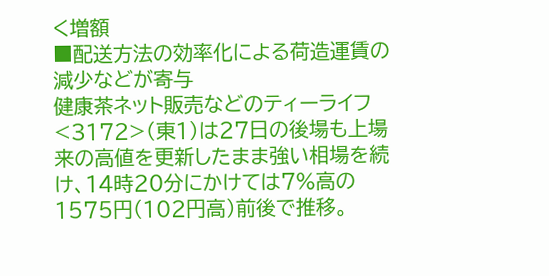く増額
■配送方法の効率化による荷造運賃の減少などが寄与
健康茶ネット販売などのティーライフ<3172>(東1)は27日の後場も上場来の高値を更新したまま強い相場を続け、14時20分にかけては7%高の1575円(102円高)前後で推移。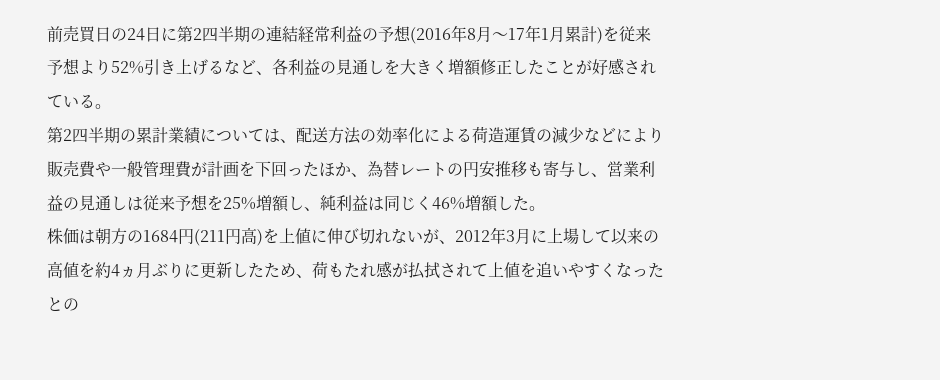前売買日の24日に第2四半期の連結経常利益の予想(2016年8月〜17年1月累計)を従来予想より52%引き上げるなど、各利益の見通しを大きく増額修正したことが好感されている。
第2四半期の累計業績については、配送方法の効率化による荷造運賃の減少などにより販売費や一般管理費が計画を下回ったほか、為替レートの円安推移も寄与し、営業利益の見通しは従来予想を25%増額し、純利益は同じく46%増額した。
株価は朝方の1684円(211円高)を上値に伸び切れないが、2012年3月に上場して以来の高値を約4ヵ月ぶりに更新したため、荷もたれ感が払拭されて上値を追いやすくなったとの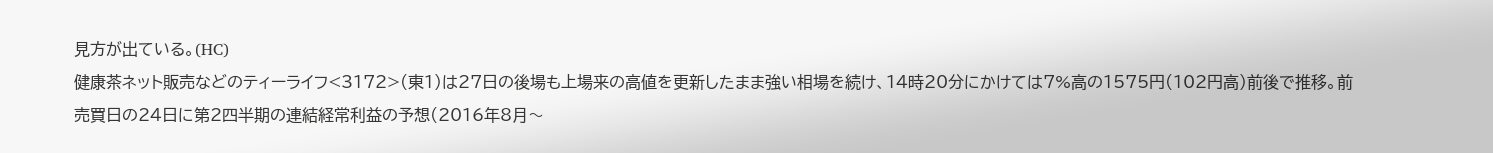見方が出ている。(HC)
健康茶ネット販売などのティーライフ<3172>(東1)は27日の後場も上場来の高値を更新したまま強い相場を続け、14時20分にかけては7%高の1575円(102円高)前後で推移。前売買日の24日に第2四半期の連結経常利益の予想(2016年8月〜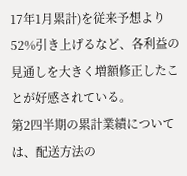17年1月累計)を従来予想より52%引き上げるなど、各利益の見通しを大きく増額修正したことが好感されている。
第2四半期の累計業績については、配送方法の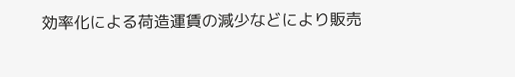効率化による荷造運賃の減少などにより販売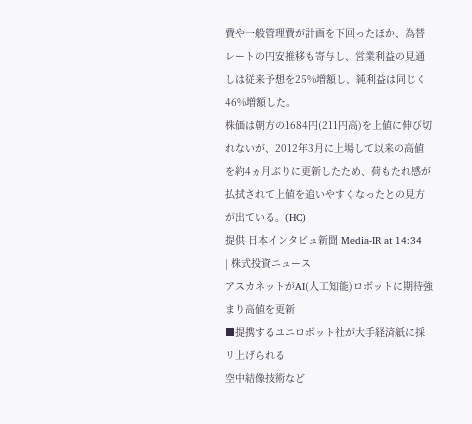費や一般管理費が計画を下回ったほか、為替レートの円安推移も寄与し、営業利益の見通しは従来予想を25%増額し、純利益は同じく46%増額した。
株価は朝方の1684円(211円高)を上値に伸び切れないが、2012年3月に上場して以来の高値を約4ヵ月ぶりに更新したため、荷もたれ感が払拭されて上値を追いやすくなったとの見方が出ている。(HC)
提供 日本インタビュ新聞 Media-IR at 14:34
| 株式投資ニュース
アスカネットがAI(人工知能)ロボットに期待強まり高値を更新
■提携するユニロボット社が大手経済紙に採リ上げられる
空中結像技術など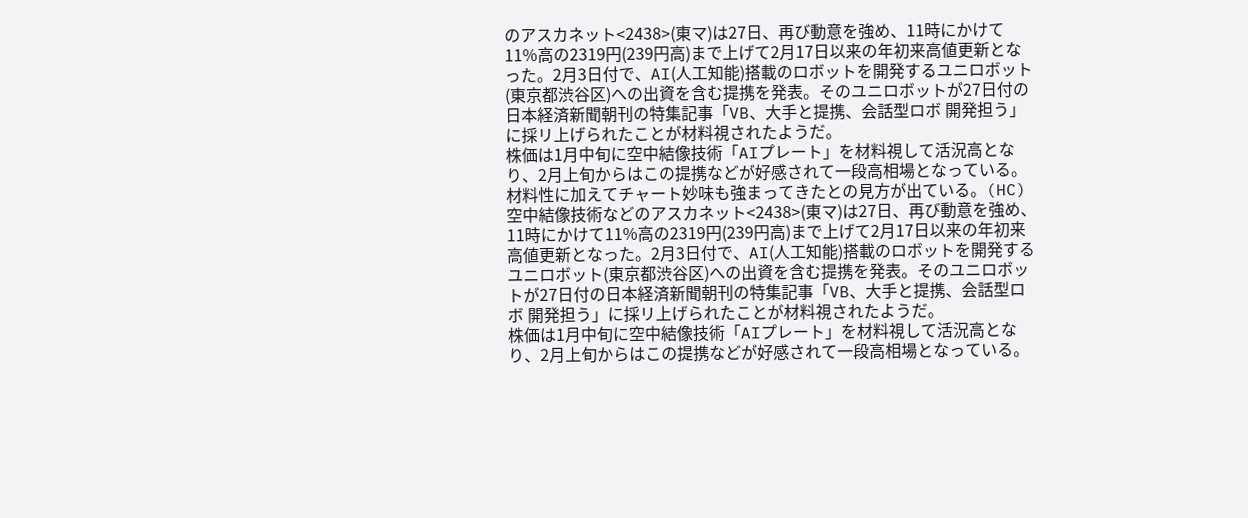のアスカネット<2438>(東マ)は27日、再び動意を強め、11時にかけて11%高の2319円(239円高)まで上げて2月17日以来の年初来高値更新となった。2月3日付で、AI(人工知能)搭載のロボットを開発するユニロボット(東京都渋谷区)への出資を含む提携を発表。そのユニロボットが27日付の日本経済新聞朝刊の特集記事「VB、大手と提携、会話型ロボ 開発担う」に採リ上げられたことが材料視されたようだ。
株価は1月中旬に空中結像技術「AIプレート」を材料視して活況高となり、2月上旬からはこの提携などが好感されて一段高相場となっている。材料性に加えてチャート妙味も強まってきたとの見方が出ている。(HC)
空中結像技術などのアスカネット<2438>(東マ)は27日、再び動意を強め、11時にかけて11%高の2319円(239円高)まで上げて2月17日以来の年初来高値更新となった。2月3日付で、AI(人工知能)搭載のロボットを開発するユニロボット(東京都渋谷区)への出資を含む提携を発表。そのユニロボットが27日付の日本経済新聞朝刊の特集記事「VB、大手と提携、会話型ロボ 開発担う」に採リ上げられたことが材料視されたようだ。
株価は1月中旬に空中結像技術「AIプレート」を材料視して活況高となり、2月上旬からはこの提携などが好感されて一段高相場となっている。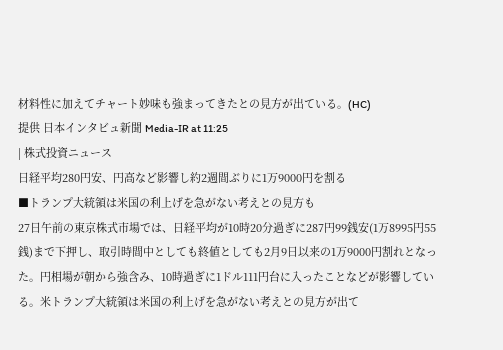材料性に加えてチャート妙味も強まってきたとの見方が出ている。(HC)
提供 日本インタビュ新聞 Media-IR at 11:25
| 株式投資ニュース
日経平均280円安、円高など影響し約2週間ぶりに1万9000円を割る
■トランプ大統領は米国の利上げを急がない考えとの見方も
27日午前の東京株式市場では、日経平均が10時20分過ぎに287円99銭安(1万8995円55銭)まで下押し、取引時間中としても終値としても2月9日以来の1万9000円割れとなった。円相場が朝から強含み、10時過ぎに1ドル111円台に入ったことなどが影響している。米トランプ大統領は米国の利上げを急がない考えとの見方が出て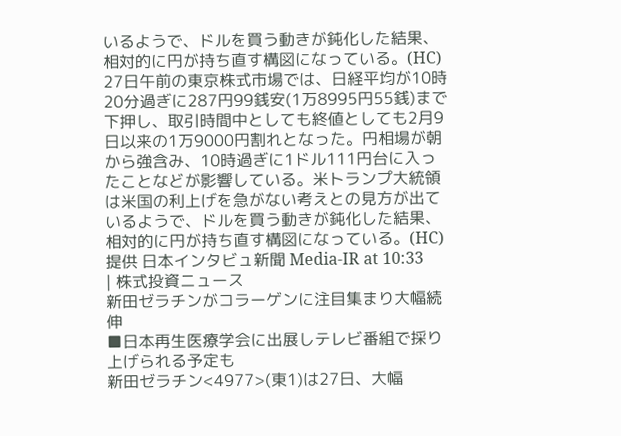いるようで、ドルを買う動きが鈍化した結果、相対的に円が持ち直す構図になっている。(HC)
27日午前の東京株式市場では、日経平均が10時20分過ぎに287円99銭安(1万8995円55銭)まで下押し、取引時間中としても終値としても2月9日以来の1万9000円割れとなった。円相場が朝から強含み、10時過ぎに1ドル111円台に入ったことなどが影響している。米トランプ大統領は米国の利上げを急がない考えとの見方が出ているようで、ドルを買う動きが鈍化した結果、相対的に円が持ち直す構図になっている。(HC)
提供 日本インタビュ新聞 Media-IR at 10:33
| 株式投資ニュース
新田ゼラチンがコラーゲンに注目集まり大幅続伸
■日本再生医療学会に出展しテレビ番組で採り上げられる予定も
新田ゼラチン<4977>(東1)は27日、大幅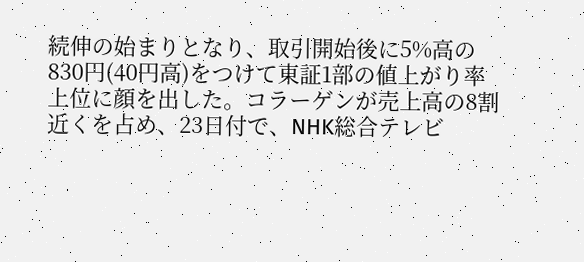続伸の始まりとなり、取引開始後に5%高の830円(40円高)をつけて東証1部の値上がり率上位に顔を出した。コラーゲンが売上高の8割近くを占め、23日付で、NHK総合テレビ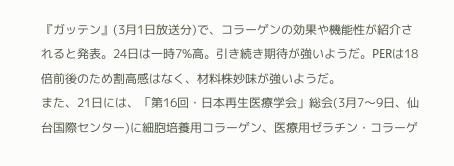『ガッテン』(3月1日放送分)で、コラーゲンの効果や機能性が紹介されると発表。24日は一時7%高。引き続き期待が強いようだ。PERは18倍前後のため割高感はなく、材料株妙味が強いようだ。
また、21日には、「第16回・日本再生医療学会」総会(3月7〜9日、仙台国際センター)に細胞培養用コラーゲン、医療用ゼラチン・コラーゲ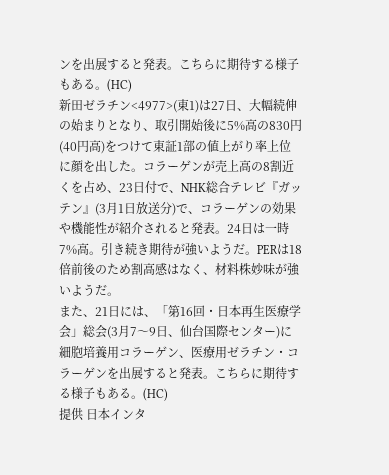ンを出展すると発表。こちらに期待する様子もある。(HC)
新田ゼラチン<4977>(東1)は27日、大幅続伸の始まりとなり、取引開始後に5%高の830円(40円高)をつけて東証1部の値上がり率上位に顔を出した。コラーゲンが売上高の8割近くを占め、23日付で、NHK総合テレビ『ガッテン』(3月1日放送分)で、コラーゲンの効果や機能性が紹介されると発表。24日は一時7%高。引き続き期待が強いようだ。PERは18倍前後のため割高感はなく、材料株妙味が強いようだ。
また、21日には、「第16回・日本再生医療学会」総会(3月7〜9日、仙台国際センター)に細胞培養用コラーゲン、医療用ゼラチン・コラーゲンを出展すると発表。こちらに期待する様子もある。(HC)
提供 日本インタ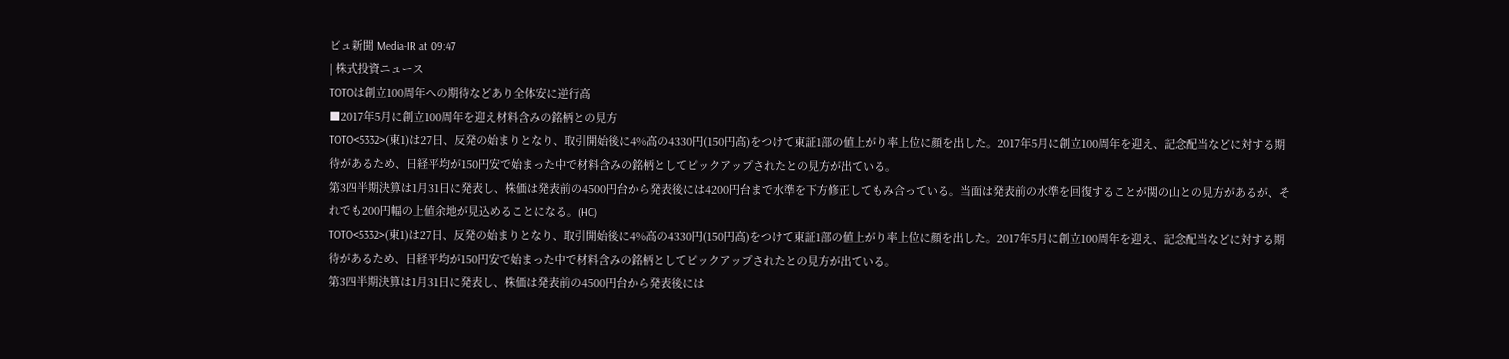ビュ新聞 Media-IR at 09:47
| 株式投資ニュース
TOTOは創立100周年への期待などあり全体安に逆行高
■2017年5月に創立100周年を迎え材料含みの銘柄との見方
TOTO<5332>(東1)は27日、反発の始まりとなり、取引開始後に4%高の4330円(150円高)をつけて東証1部の値上がり率上位に顔を出した。2017年5月に創立100周年を迎え、記念配当などに対する期待があるため、日経平均が150円安で始まった中で材料含みの銘柄としてピックアップされたとの見方が出ている。
第3四半期決算は1月31日に発表し、株価は発表前の4500円台から発表後には4200円台まで水準を下方修正してもみ合っている。当面は発表前の水準を回復することが関の山との見方があるが、それでも200円幅の上値余地が見込めることになる。(HC)
TOTO<5332>(東1)は27日、反発の始まりとなり、取引開始後に4%高の4330円(150円高)をつけて東証1部の値上がり率上位に顔を出した。2017年5月に創立100周年を迎え、記念配当などに対する期待があるため、日経平均が150円安で始まった中で材料含みの銘柄としてピックアップされたとの見方が出ている。
第3四半期決算は1月31日に発表し、株価は発表前の4500円台から発表後には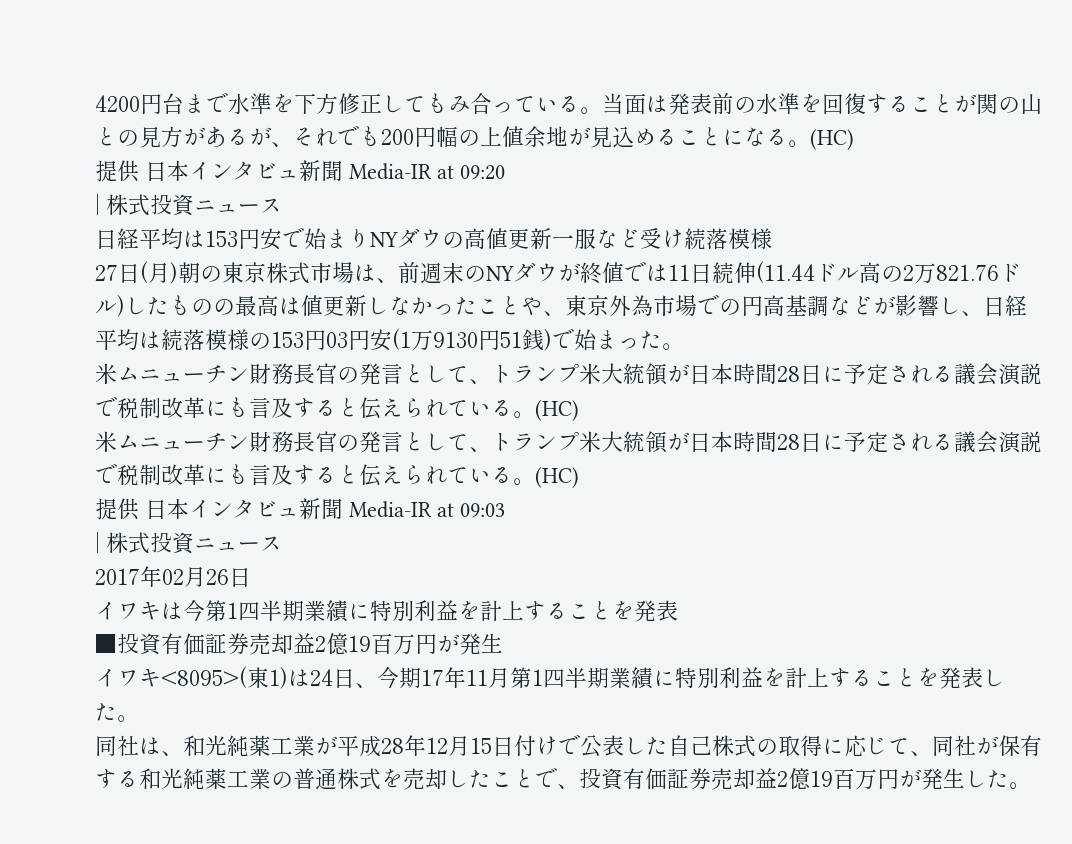4200円台まで水準を下方修正してもみ合っている。当面は発表前の水準を回復することが関の山との見方があるが、それでも200円幅の上値余地が見込めることになる。(HC)
提供 日本インタビュ新聞 Media-IR at 09:20
| 株式投資ニュース
日経平均は153円安で始まりNYダウの高値更新一服など受け続落模様
27日(月)朝の東京株式市場は、前週末のNYダウが終値では11日続伸(11.44ドル高の2万821.76ドル)したものの最高は値更新しなかったことや、東京外為市場での円高基調などが影響し、日経平均は続落模様の153円03円安(1万9130円51銭)で始まった。
米ムニューチン財務長官の発言として、トランプ米大統領が日本時間28日に予定される議会演説で税制改革にも言及すると伝えられている。(HC)
米ムニューチン財務長官の発言として、トランプ米大統領が日本時間28日に予定される議会演説で税制改革にも言及すると伝えられている。(HC)
提供 日本インタビュ新聞 Media-IR at 09:03
| 株式投資ニュース
2017年02月26日
イワキは今第1四半期業績に特別利益を計上することを発表
■投資有価証券売却益2億19百万円が発生
イワキ<8095>(東1)は24日、今期17年11月第1四半期業績に特別利益を計上することを発表した。
同社は、和光純薬工業が平成28年12月15日付けで公表した自己株式の取得に応じて、同社が保有する和光純薬工業の普通株式を売却したことで、投資有価証券売却益2億19百万円が発生した。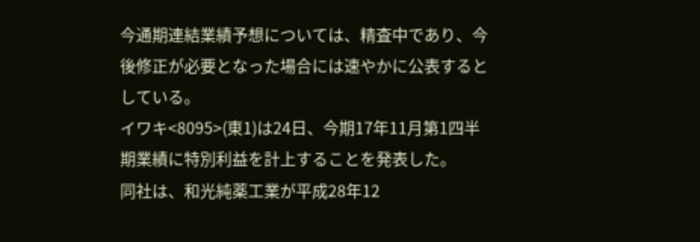今通期連結業績予想については、精査中であり、今後修正が必要となった場合には速やかに公表するとしている。
イワキ<8095>(東1)は24日、今期17年11月第1四半期業績に特別利益を計上することを発表した。
同社は、和光純薬工業が平成28年12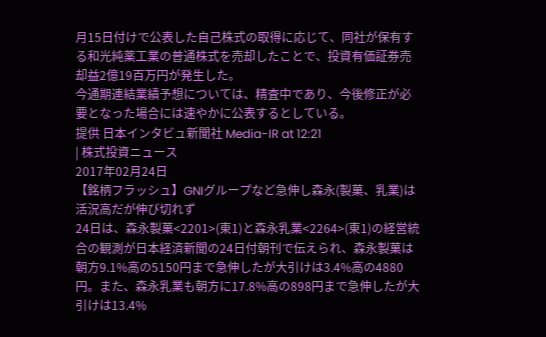月15日付けで公表した自己株式の取得に応じて、同社が保有する和光純薬工業の普通株式を売却したことで、投資有価証券売却益2億19百万円が発生した。
今通期連結業績予想については、精査中であり、今後修正が必要となった場合には速やかに公表するとしている。
提供 日本インタビュ新聞社 Media-IR at 12:21
| 株式投資ニュース
2017年02月24日
【銘柄フラッシュ】GNIグループなど急伸し森永(製菓、乳業)は活況高だが伸び切れず
24日は、森永製菓<2201>(東1)と森永乳業<2264>(東1)の経営統合の観測が日本経済新聞の24日付朝刊で伝えられ、森永製菓は朝方9.1%高の5150円まで急伸したが大引けは3.4%高の4880円。また、森永乳業も朝方に17.8%高の898円まで急伸したが大引けは13.4%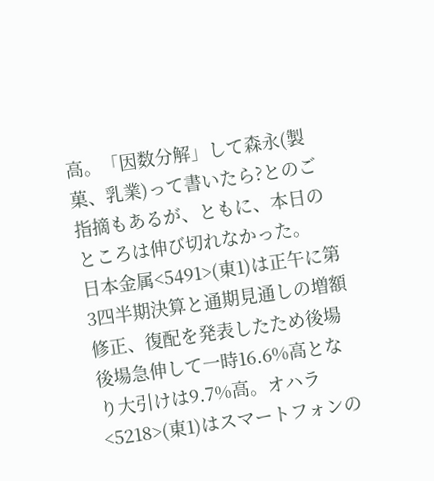高。「因数分解」して森永(製菓、乳業)って書いたら?とのご指摘もあるが、ともに、本日のところは伸び切れなかった。
日本金属<5491>(東1)は正午に第3四半期決算と通期見通しの増額修正、復配を発表したため後場後場急伸して一時16.6%高となり大引けは9.7%高。オハラ<5218>(東1)はスマートフォンの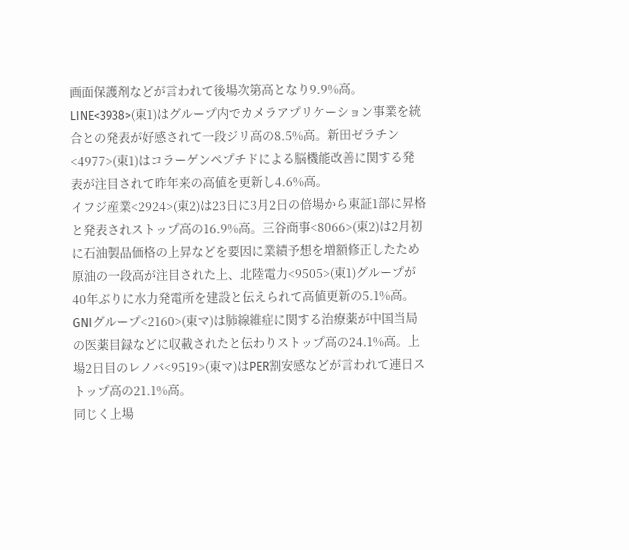画面保護剤などが言われて後場次第高となり9.9%高。LINE<3938>(東1)はグループ内でカメラアプリケーション事業を統合との発表が好感されて一段ジリ高の8.5%高。新田ゼラチン<4977>(東1)はコラーゲンペプチドによる脳機能改善に関する発表が注目されて昨年来の高値を更新し4.6%高。
イフジ産業<2924>(東2)は23日に3月2日の倍場から東証1部に昇格と発表されストップ高の16.9%高。三谷商事<8066>(東2)は2月初に石油製品価格の上昇などを要因に業績予想を増額修正したため原油の一段高が注目された上、北陸電力<9505>(東1)グループが40年ぶりに水力発電所を建設と伝えられて高値更新の5.1%高。
GNIグループ<2160>(東マ)は肺線維症に関する治療薬が中国当局の医薬目録などに収載されたと伝わりストップ高の24.1%高。上場2日目のレノバ<9519>(東マ)はPER割安感などが言われて連日ストップ高の21.1%高。
同じく上場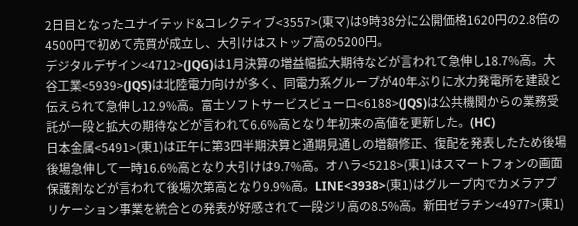2日目となったユナイテッド&コレクティブ<3557>(東マ)は9時38分に公開価格1620円の2.8倍の4500円で初めて売買が成立し、大引けはストップ高の5200円。
デジタルデザイン<4712>(JQG)は1月決算の増益幅拡大期待などが言われて急伸し18.7%高。大谷工業<5939>(JQS)は北陸電力向けが多く、同電力系グループが40年ぶりに水力発電所を建設と伝えられて急伸し12.9%高。富士ソフトサービスビューロ<6188>(JQS)は公共機関からの業務受託が一段と拡大の期待などが言われて6.6%高となり年初来の高値を更新した。(HC)
日本金属<5491>(東1)は正午に第3四半期決算と通期見通しの増額修正、復配を発表したため後場後場急伸して一時16.6%高となり大引けは9.7%高。オハラ<5218>(東1)はスマートフォンの画面保護剤などが言われて後場次第高となり9.9%高。LINE<3938>(東1)はグループ内でカメラアプリケーション事業を統合との発表が好感されて一段ジリ高の8.5%高。新田ゼラチン<4977>(東1)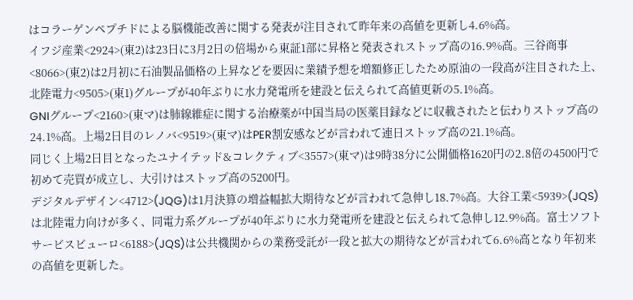はコラーゲンペプチドによる脳機能改善に関する発表が注目されて昨年来の高値を更新し4.6%高。
イフジ産業<2924>(東2)は23日に3月2日の倍場から東証1部に昇格と発表されストップ高の16.9%高。三谷商事<8066>(東2)は2月初に石油製品価格の上昇などを要因に業績予想を増額修正したため原油の一段高が注目された上、北陸電力<9505>(東1)グループが40年ぶりに水力発電所を建設と伝えられて高値更新の5.1%高。
GNIグループ<2160>(東マ)は肺線維症に関する治療薬が中国当局の医薬目録などに収載されたと伝わりストップ高の24.1%高。上場2日目のレノバ<9519>(東マ)はPER割安感などが言われて連日ストップ高の21.1%高。
同じく上場2日目となったユナイテッド&コレクティブ<3557>(東マ)は9時38分に公開価格1620円の2.8倍の4500円で初めて売買が成立し、大引けはストップ高の5200円。
デジタルデザイン<4712>(JQG)は1月決算の増益幅拡大期待などが言われて急伸し18.7%高。大谷工業<5939>(JQS)は北陸電力向けが多く、同電力系グループが40年ぶりに水力発電所を建設と伝えられて急伸し12.9%高。富士ソフトサービスビューロ<6188>(JQS)は公共機関からの業務受託が一段と拡大の期待などが言われて6.6%高となり年初来の高値を更新した。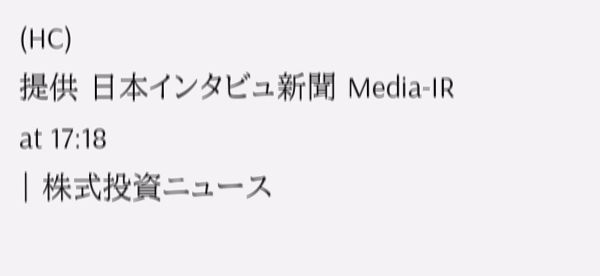(HC)
提供 日本インタビュ新聞 Media-IR at 17:18
| 株式投資ニュース